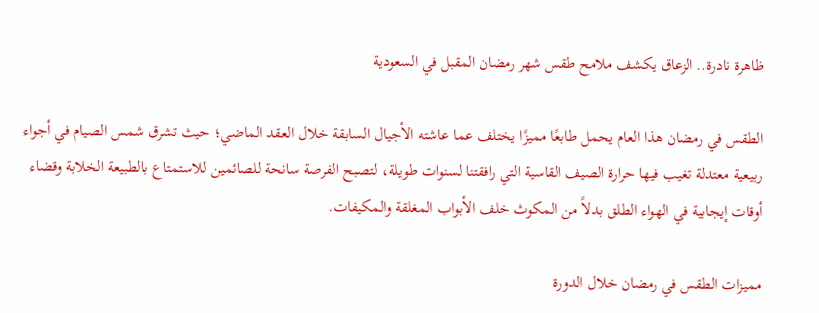ظاهرة نادرة.. الزعاق يكشف ملامح طقس شهر رمضان المقبل في السعودية

الطقس في رمضان هذا العام يحمل طابعًا مميزًا يختلف عما عاشته الأجيال السابقة خلال العقد الماضي؛ حيث تشرق شمس الصيام في أجواء ربيعية معتدلة تغيب فيها حرارة الصيف القاسية التي رافقتنا لسنوات طويلة، لتصبح الفرصة سانحة للصائمين للاستمتاع بالطبيعة الخلابة وقضاء أوقات إيجابية في الهواء الطلق بدلاً من المكوث خلف الأبواب المغلقة والمكيفات.

مميزات الطقس في رمضان خلال الدورة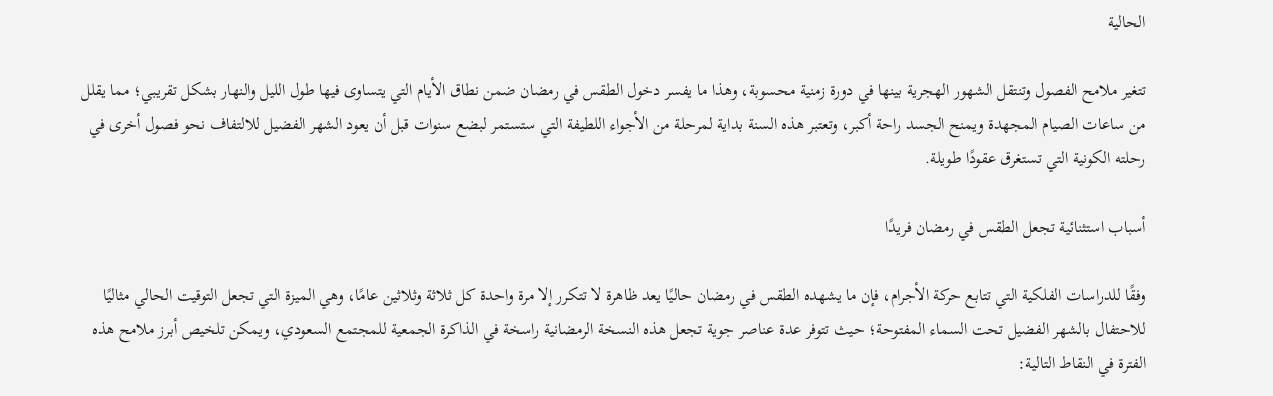الحالية

تتغير ملامح الفصول وتنتقل الشهور الهجرية بينها في دورة زمنية محسوبة، وهذا ما يفسر دخول الطقس في رمضان ضمن نطاق الأيام التي يتساوى فيها طول الليل والنهار بشكل تقريبي؛ مما يقلل من ساعات الصيام المجهدة ويمنح الجسد راحة أكبر، وتعتبر هذه السنة بداية لمرحلة من الأجواء اللطيفة التي ستستمر لبضع سنوات قبل أن يعود الشهر الفضيل للالتفاف نحو فصول أخرى في رحلته الكونية التي تستغرق عقودًا طويلة.

أسباب استثنائية تجعل الطقس في رمضان فريدًا

وفقًا للدراسات الفلكية التي تتابع حركة الأجرام، فإن ما يشهده الطقس في رمضان حاليًا يعد ظاهرة لا تتكرر إلا مرة واحدة كل ثلاثة وثلاثين عامًا، وهي الميزة التي تجعل التوقيت الحالي مثاليًا للاحتفال بالشهر الفضيل تحت السماء المفتوحة؛ حيث تتوفر عدة عناصر جوية تجعل هذه النسخة الرمضانية راسخة في الذاكرة الجمعية للمجتمع السعودي، ويمكن تلخيص أبرز ملامح هذه الفترة في النقاط التالية: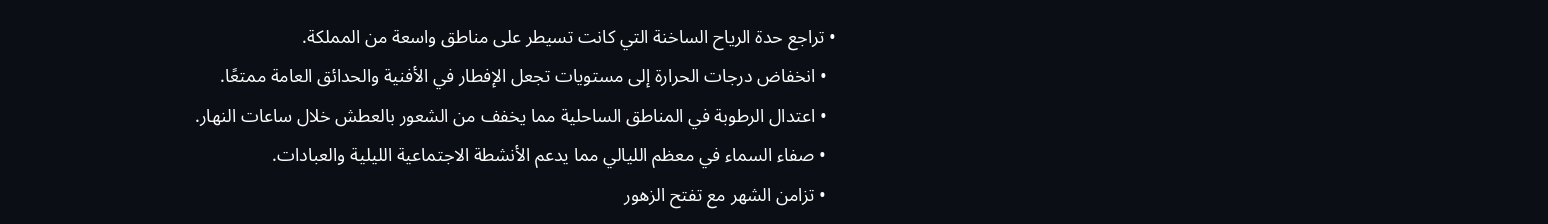• تراجع حدة الرياح الساخنة التي كانت تسيطر على مناطق واسعة من المملكة.
  • انخفاض درجات الحرارة إلى مستويات تجعل الإفطار في الأفنية والحدائق العامة ممتعًا.
  • اعتدال الرطوبة في المناطق الساحلية مما يخفف من الشعور بالعطش خلال ساعات النهار.
  • صفاء السماء في معظم الليالي مما يدعم الأنشطة الاجتماعية الليلية والعبادات.
  • تزامن الشهر مع تفتح الزهور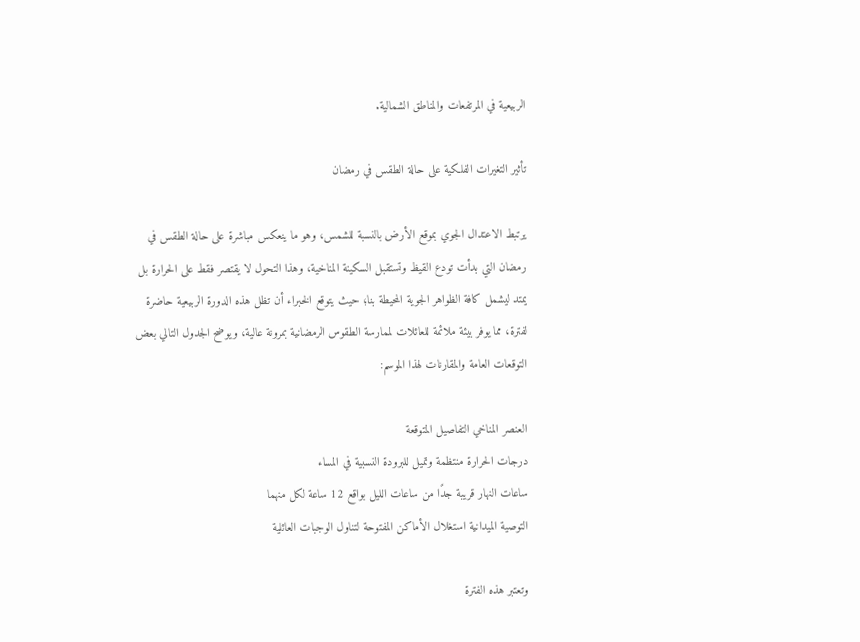الربيعية في المرتفعات والمناطق الشمالية.

تأثير التغيرات الفلكية على حالة الطقس في رمضان

يرتبط الاعتدال الجوي بموقع الأرض بالنسبة للشمس، وهو ما ينعكس مباشرة على حالة الطقس في رمضان التي بدأت تودع القيظ وتستقبل السكينة المناخية، وهذا التحول لا يقتصر فقط على الحرارة بل يمتد ليشمل كافة الظواهر الجوية المحيطة بنا؛ حيث يتوقع الخبراء أن تظل هذه الدورة الربيعية حاضرة لفترة، مما يوفر بيئة ملائمة للعائلات لممارسة الطقوس الرمضانية بمرونة عالية، ويوضح الجدول التالي بعض التوقعات العامة والمقارنات لهذا الموسم:

العنصر المناخي التفاصيل المتوقعة
درجات الحرارة منتظمة وتميل للبرودة النسبية في المساء
ساعات النهار قريبة جدًا من ساعات الليل بواقع 12 ساعة لكل منهما
التوصية الميدانية استغلال الأماكن المفتوحة لتناول الوجبات العائلية

وتعتبر هذه الفترة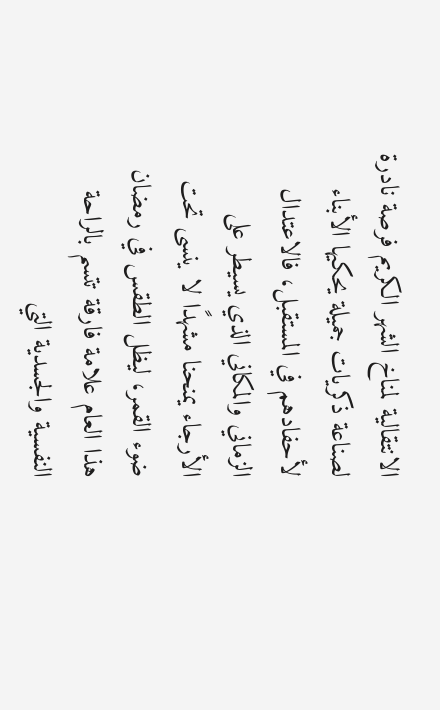الانتقالية لمناخ الشهر الكريم فرصة نادرة لصناعة ذكريات جميلة يحكيها الأبناء لأحفادهم في المستقبل، فالاعتدال الزماني والمكاني الذي يسيطر على الأرجاء يمنحنا مشهدًا لا ينسى تحت ضوء القمر، ليظل الطقس في رمضان هذا العام علامة فارقة تتسم بالراحة النفسية والجسدية التي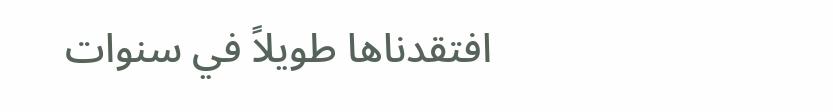افتقدناها طويلاً في سنوات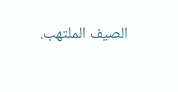الصيف الملتهب.